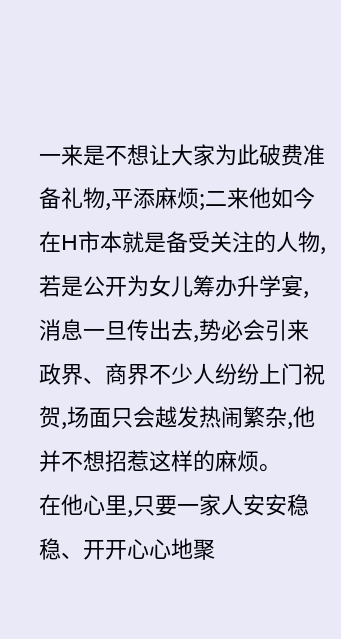一来是不想让大家为此破费准备礼物,平添麻烦;二来他如今在H市本就是备受关注的人物,若是公开为女儿筹办升学宴,消息一旦传出去,势必会引来政界、商界不少人纷纷上门祝贺,场面只会越发热闹繁杂,他并不想招惹这样的麻烦。
在他心里,只要一家人安安稳稳、开开心心地聚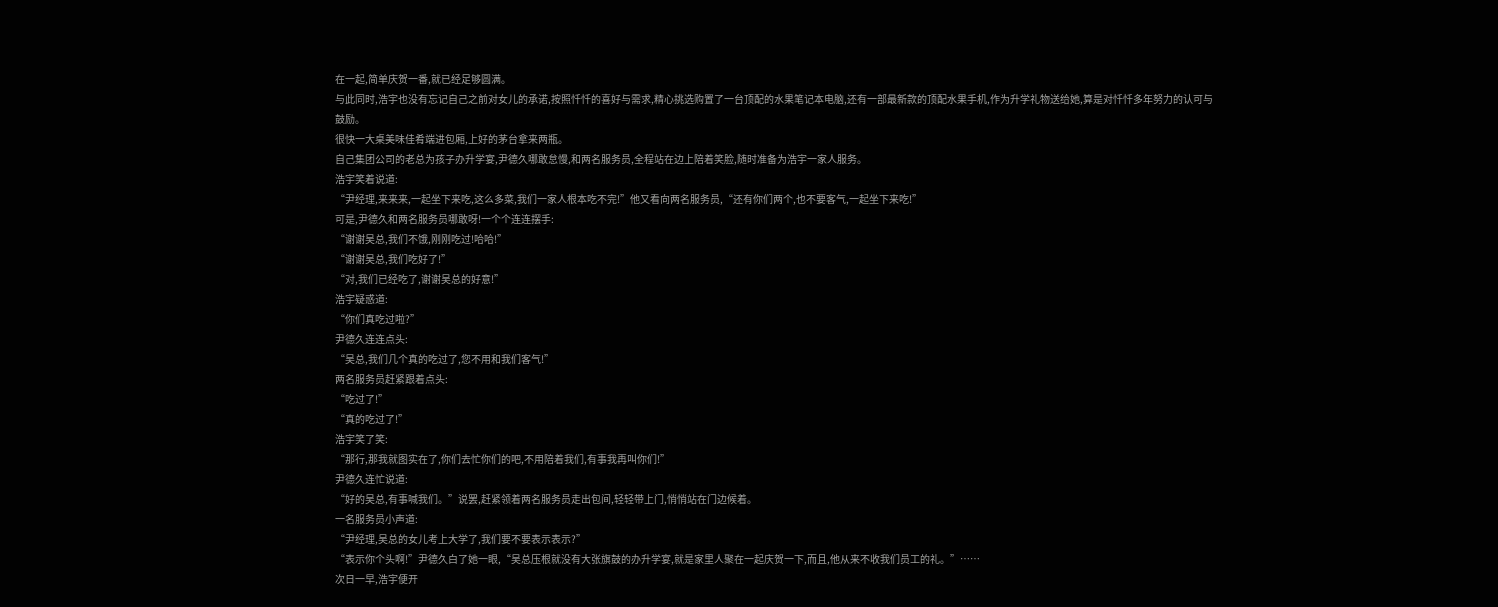在一起,简单庆贺一番,就已经足够圆满。
与此同时,浩宇也没有忘记自己之前对女儿的承诺,按照忏忏的喜好与需求,精心挑选购置了一台顶配的水果笔记本电脑,还有一部最新款的顶配水果手机,作为升学礼物送给她,算是对忏忏多年努力的认可与鼓励。
很快一大桌美味佳肴端进包厢,上好的茅台拿来两瓶。
自己集团公司的老总为孩子办升学宴,尹德久哪敢怠慢,和两名服务员,全程站在边上陪着笑脸,随时准备为浩宇一家人服务。
浩宇笑着说道:
“尹经理,来来来,一起坐下来吃,这么多菜,我们一家人根本吃不完!”他又看向两名服务员,“还有你们两个,也不要客气,一起坐下来吃!”
可是,尹德久和两名服务员哪敢呀!一个个连连摆手:
“谢谢吴总,我们不饿,刚刚吃过!哈哈!”
“谢谢吴总,我们吃好了!”
“对,我们已经吃了,谢谢吴总的好意!”
浩宇疑惑道:
“你们真吃过啦?”
尹德久连连点头:
“吴总,我们几个真的吃过了,您不用和我们客气!”
两名服务员赶紧跟着点头:
“吃过了!”
“真的吃过了!”
浩宇笑了笑:
“那行,那我就图实在了,你们去忙你们的吧,不用陪着我们,有事我再叫你们!”
尹德久连忙说道:
“好的吴总,有事喊我们。”说罢,赶紧领着两名服务员走出包间,轻轻带上门,悄悄站在门边候着。
一名服务员小声道:
“尹经理,吴总的女儿考上大学了,我们要不要表示表示?”
“表示你个头啊!”尹德久白了她一眼,“吴总压根就没有大张旗鼓的办升学宴,就是家里人聚在一起庆贺一下,而且,他从来不收我们员工的礼。”……
次日一早,浩宇便开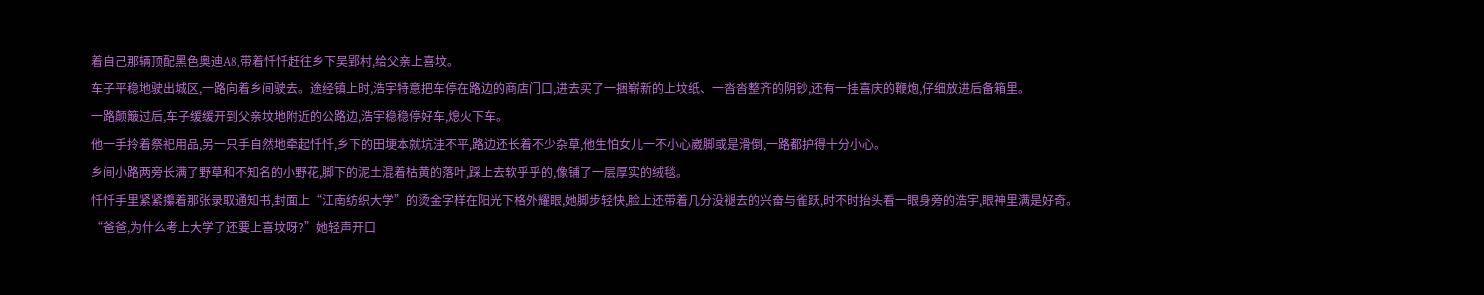着自己那辆顶配黑色奥迪A8,带着忏忏赶往乡下吴郢村,给父亲上喜坟。
车子平稳地驶出城区,一路向着乡间驶去。途经镇上时,浩宇特意把车停在路边的商店门口,进去买了一捆崭新的上坟纸、一沓沓整齐的阴钞,还有一挂喜庆的鞭炮,仔细放进后备箱里。
一路颠簸过后,车子缓缓开到父亲坟地附近的公路边,浩宇稳稳停好车,熄火下车。
他一手拎着祭祀用品,另一只手自然地牵起忏忏,乡下的田埂本就坑洼不平,路边还长着不少杂草,他生怕女儿一不小心崴脚或是滑倒,一路都护得十分小心。
乡间小路两旁长满了野草和不知名的小野花,脚下的泥土混着枯黄的落叶,踩上去软乎乎的,像铺了一层厚实的绒毯。
忏忏手里紧紧攥着那张录取通知书,封面上“江南纺织大学”的烫金字样在阳光下格外耀眼,她脚步轻快,脸上还带着几分没褪去的兴奋与雀跃,时不时抬头看一眼身旁的浩宇,眼神里满是好奇。
“爸爸,为什么考上大学了还要上喜坟呀?”她轻声开口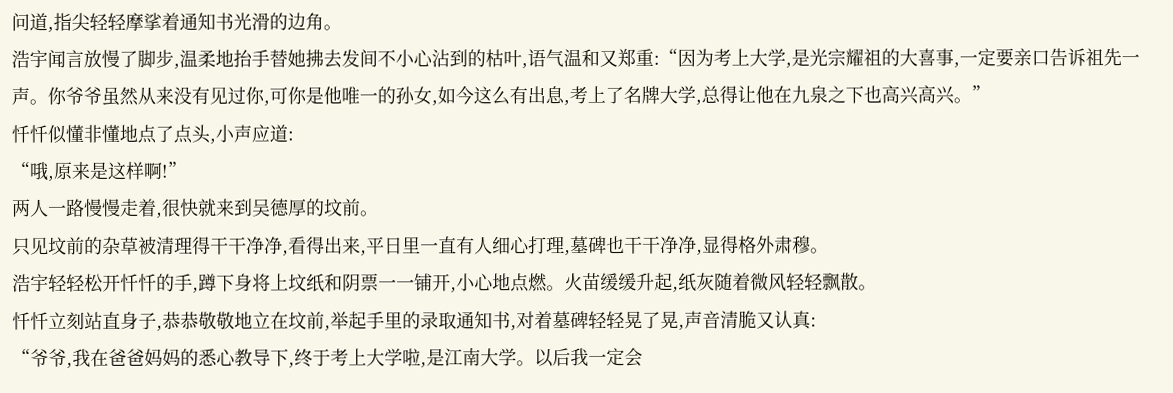问道,指尖轻轻摩挲着通知书光滑的边角。
浩宇闻言放慢了脚步,温柔地抬手替她拂去发间不小心沾到的枯叶,语气温和又郑重:“因为考上大学,是光宗耀祖的大喜事,一定要亲口告诉祖先一声。你爷爷虽然从来没有见过你,可你是他唯一的孙女,如今这么有出息,考上了名牌大学,总得让他在九泉之下也高兴高兴。”
忏忏似懂非懂地点了点头,小声应道:
“哦,原来是这样啊!”
两人一路慢慢走着,很快就来到吴德厚的坟前。
只见坟前的杂草被清理得干干净净,看得出来,平日里一直有人细心打理,墓碑也干干净净,显得格外肃穆。
浩宇轻轻松开忏忏的手,蹲下身将上坟纸和阴票一一铺开,小心地点燃。火苗缓缓升起,纸灰随着微风轻轻飘散。
忏忏立刻站直身子,恭恭敬敬地立在坟前,举起手里的录取通知书,对着墓碑轻轻晃了晃,声音清脆又认真:
“爷爷,我在爸爸妈妈的悉心教导下,终于考上大学啦,是江南大学。以后我一定会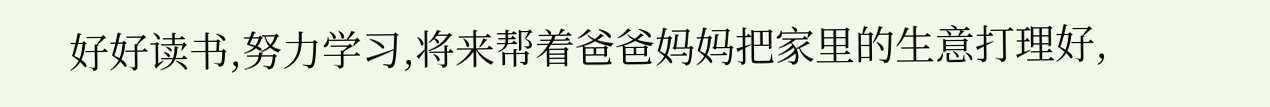好好读书,努力学习,将来帮着爸爸妈妈把家里的生意打理好,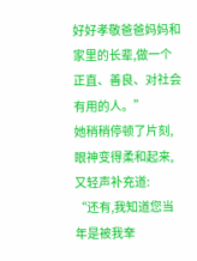好好孝敬爸爸妈妈和家里的长辈,做一个正直、善良、对社会有用的人。”
她稍稍停顿了片刻,眼神变得柔和起来,又轻声补充道:
“还有,我知道您当年是被我羍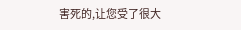害死的,让您受了很大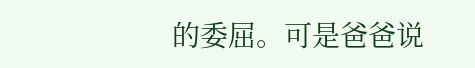的委屈。可是爸爸说